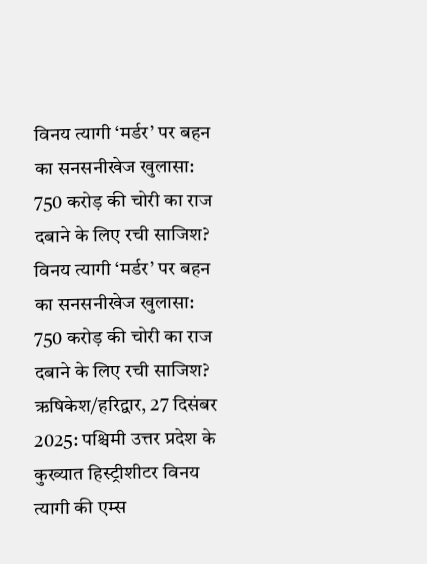विनय त्यागी ‘मर्डर’ पर बहन का सनसनीखेज खुलासा: 750 करोड़ की चोरी का राज दबाने के लिए रची साजिश?
विनय त्यागी ‘मर्डर’ पर बहन का सनसनीखेज खुलासा: 750 करोड़ की चोरी का राज दबाने के लिए रची साजिश?
ऋषिकेश/हरिद्वार, 27 दिसंबर 2025: पश्चिमी उत्तर प्रदेश के कुख्यात हिस्ट्रीशीटर विनय त्यागी की एम्स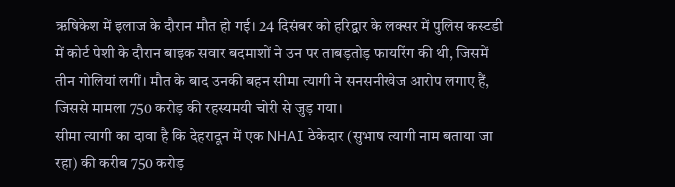ऋषिकेश में इलाज के दौरान मौत हो गई। 24 दिसंबर को हरिद्वार के लक्सर में पुलिस कस्टडी में कोर्ट पेशी के दौरान बाइक सवार बदमाशों ने उन पर ताबड़तोड़ फायरिंग की थी, जिसमें तीन गोलियां लगीं। मौत के बाद उनकी बहन सीमा त्यागी ने सनसनीखेज आरोप लगाए हैं, जिससे मामला 750 करोड़ की रहस्यमयी चोरी से जुड़ गया।
सीमा त्यागी का दावा है कि देहरादून में एक NHAI ठेकेदार (सुभाष त्यागी नाम बताया जा रहा) की करीब 750 करोड़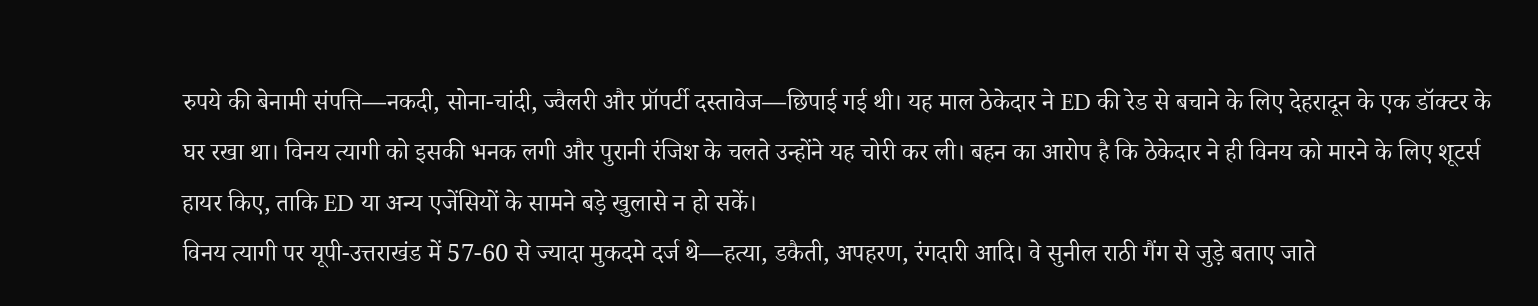रुपये की बेनामी संपत्ति—नकदी, सोना-चांदी, ज्वैलरी और प्रॉपर्टी दस्तावेज—छिपाई गई थी। यह माल ठेकेदार ने ED की रेड से बचाने के लिए देहरादून के एक डॉक्टर के घर रखा था। विनय त्यागी को इसकी भनक लगी और पुरानी रंजिश के चलते उन्होंने यह चोरी कर ली। बहन का आरोप है कि ठेकेदार ने ही विनय को मारने के लिए शूटर्स हायर किए, ताकि ED या अन्य एजेंसियों के सामने बड़े खुलासे न हो सकें।
विनय त्यागी पर यूपी-उत्तराखंड में 57-60 से ज्यादा मुकदमे दर्ज थे—हत्या, डकैती, अपहरण, रंगदारी आदि। वे सुनील राठी गैंग से जुड़े बताए जाते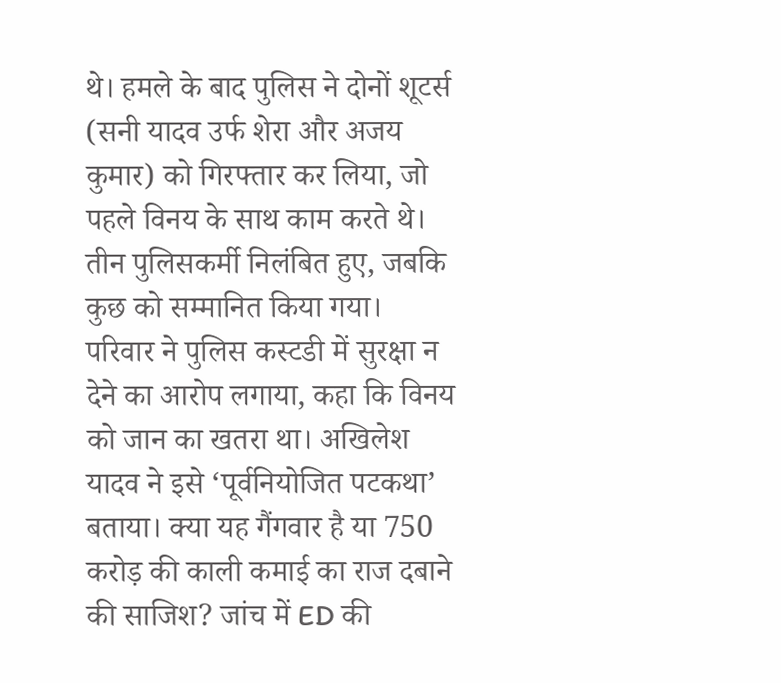थे। हमले के बाद पुलिस ने दोनों शूटर्स (सनी यादव उर्फ शेरा और अजय कुमार) को गिरफ्तार कर लिया, जो पहले विनय के साथ काम करते थे। तीन पुलिसकर्मी निलंबित हुए, जबकि कुछ को सम्मानित किया गया।
परिवार ने पुलिस कस्टडी में सुरक्षा न देने का आरोप लगाया, कहा कि विनय को जान का खतरा था। अखिलेश यादव ने इसे ‘पूर्वनियोजित पटकथा’ बताया। क्या यह गैंगवार है या 750 करोड़ की काली कमाई का राज दबाने की साजिश? जांच में ED की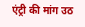एंट्री की मांग उठ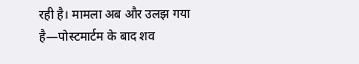रही है। मामला अब और उलझ गया है—पोस्टमार्टम के बाद शव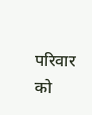परिवार को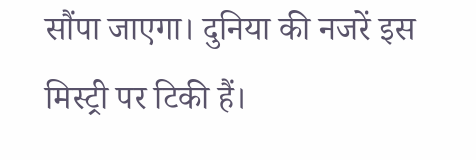सौंपा जाएगा। दुनिया की नजरें इस मिस्ट्री पर टिकी हैं।